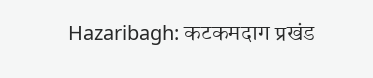Hazaribagh: कटकमदाग प्रखंड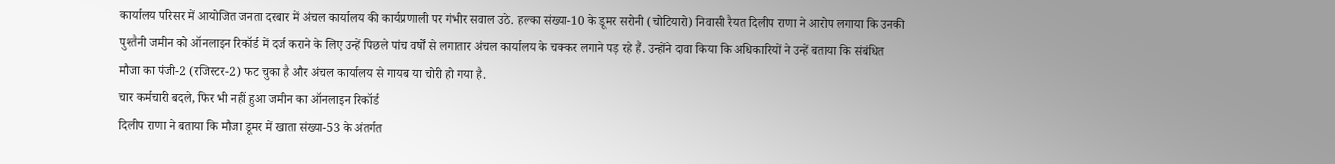कार्यालय परिसर में आयोजित जनता दरबार में अंचल कार्यालय की कार्यप्रणाली पर गंभीर सवाल उठे. हल्का संख्या-10 के डूमर सरोनी (चोटियारो) निवासी रैयत दिलीप राणा ने आरोप लगाया कि उनकी पुश्तैनी जमीन को ऑनलाइन रिकॉर्ड में दर्ज कराने के लिए उन्हें पिछले पांच वर्षों से लगातार अंचल कार्यालय के चक्कर लगाने पड़ रहे हैं. उन्होंने दावा किया कि अधिकारियों ने उन्हें बताया कि संबंधित मौजा का पंजी-2 (रजिस्टर-2) फट चुका है और अंचल कार्यालय से गायब या चोरी हो गया है.
चार कर्मचारी बदले, फिर भी नहीं हुआ जमीन का ऑनलाइन रिकॉर्ड
दिलीप राणा ने बताया कि मौजा डूमर में खाता संख्या-53 के अंतर्गत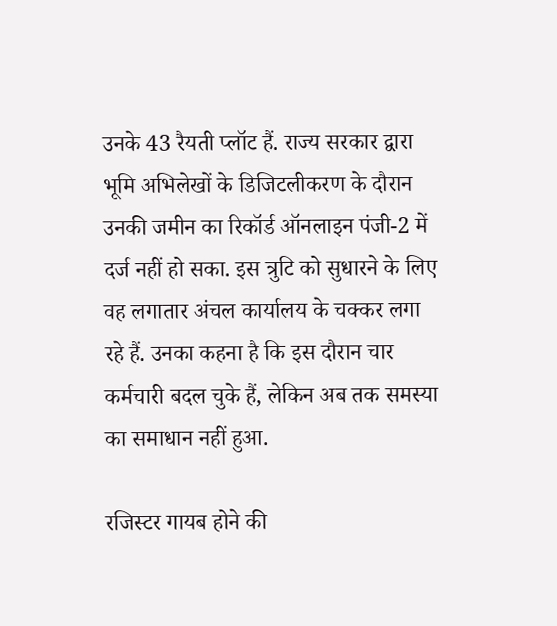उनके 43 रैयती प्लॉट हैं. राज्य सरकार द्वारा भूमि अभिलेखों के डिजिटलीकरण के दौरान उनकी जमीन का रिकॉर्ड ऑनलाइन पंजी-2 में दर्ज नहीं हो सका. इस त्रुटि को सुधारने के लिए वह लगातार अंचल कार्यालय के चक्कर लगा रहे हैं. उनका कहना है कि इस दौरान चार कर्मचारी बदल चुके हैं, लेकिन अब तक समस्या का समाधान नहीं हुआ.

रजिस्टर गायब होने की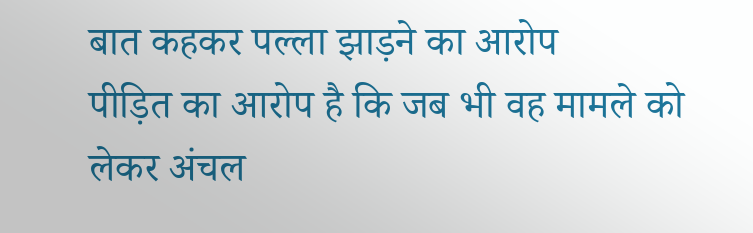बात कहकर पल्ला झाड़ने का आरोप
पीड़ित का आरोप है कि जब भी वह मामले को लेकर अंचल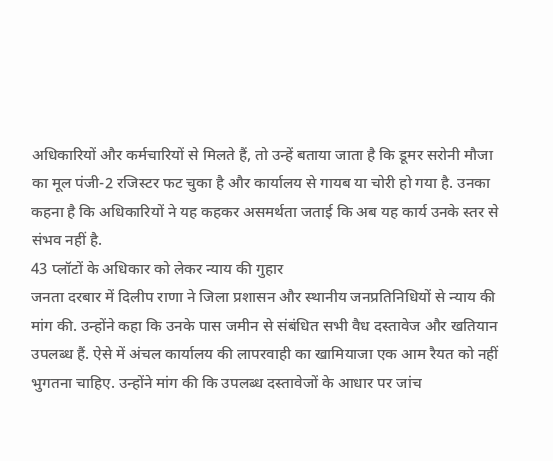अधिकारियों और कर्मचारियों से मिलते हैं, तो उन्हें बताया जाता है कि डूमर सरोनी मौजा का मूल पंजी-2 रजिस्टर फट चुका है और कार्यालय से गायब या चोरी हो गया है. उनका कहना है कि अधिकारियों ने यह कहकर असमर्थता जताई कि अब यह कार्य उनके स्तर से संभव नहीं है.
43 प्लॉटों के अधिकार को लेकर न्याय की गुहार
जनता दरबार में दिलीप राणा ने जिला प्रशासन और स्थानीय जनप्रतिनिधियों से न्याय की मांग की. उन्होंने कहा कि उनके पास जमीन से संबंधित सभी वैध दस्तावेज और खतियान उपलब्ध हैं. ऐसे में अंचल कार्यालय की लापरवाही का खामियाजा एक आम रैयत को नहीं भुगतना चाहिए. उन्होंने मांग की कि उपलब्ध दस्तावेजों के आधार पर जांच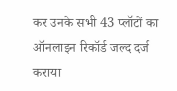कर उनके सभी 43 प्लॉटों का ऑनलाइन रिकॉर्ड जल्द दर्ज कराया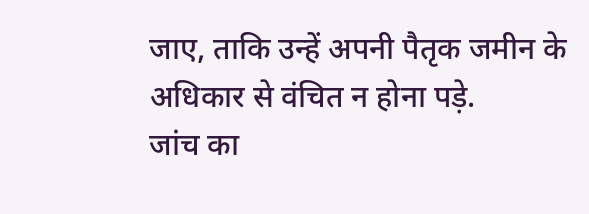जाए, ताकि उन्हें अपनी पैतृक जमीन के अधिकार से वंचित न होना पड़े.
जांच का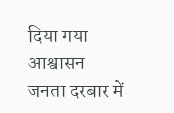दिया गया आश्वासन
जनता दरबार में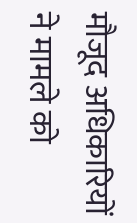मौजूद अधिकारियों ने मामले को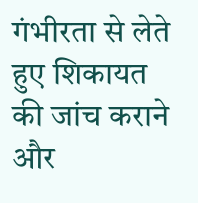गंभीरता से लेते हुए शिकायत की जांच कराने और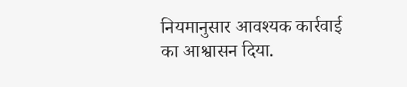नियमानुसार आवश्यक कार्रवाई का आश्वासन दिया.